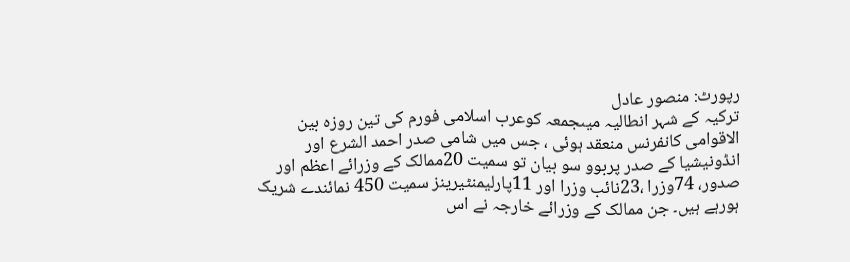رپورٹ: منصور عادل
ترکیہ کے شہر انطالیہ میںجمعہ کوعرب اسلامی فورم کی تین روزہ بین الاقوامی کانفرنس منعقد ہوئی ، جس میں شامی صدر احمد الشرع اور انڈونیشیا کے صدر پربوو سو بیان تو سمیت 20ممالک کے وزرائے اعظم اور صدور، 74وزرا ،23نائب وزرا اور 11پارلیمنٹیرینز سمیت 450 نمائندے شریک ہورہے ہیں۔ جن ممالک کے وزرائے خارجہ نے اس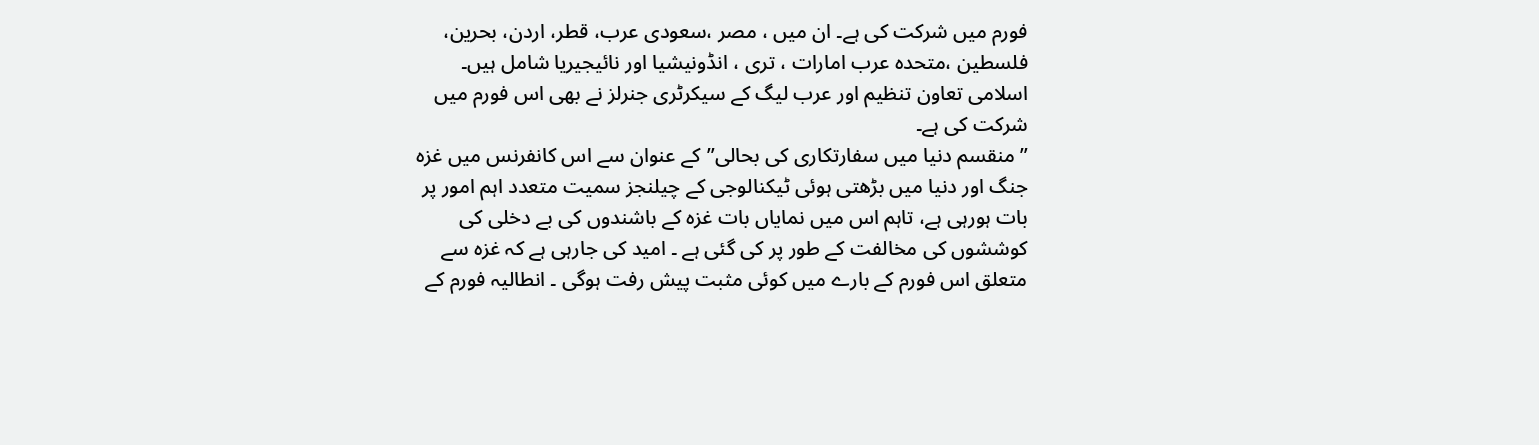فورم میں شرکت کی ہے۔ ان میں ، مصر ،سعودی عرب، قطر، اردن، بحرین، فلسطین ،متحدہ عرب امارات ، تری ، انڈونیشیا اور نائیجیریا شامل ہیں۔ اسلامی تعاون تنظیم اور عرب لیگ کے سیکرٹری جنرلز نے بھی اس فورم میں شرکت کی ہے۔
”منقسم دنیا میں سفارتکاری کی بحالی”کے عنوان سے اس کانفرنس میں غزہ جنگ اور دنیا میں بڑھتی ہوئی ٹیکنالوجی کے چیلنجز سمیت متعدد اہم امور پر بات ہورہی ہے، تاہم اس میں نمایاں بات غزہ کے باشندوں کی بے دخلی کی کوششوں کی مخالفت کے طور پر کی گئی ہے ۔ امید کی جارہی ہے کہ غزہ سے متعلق اس فورم کے بارے میں کوئی مثبت پیش رفت ہوگی ۔ انطالیہ فورم کے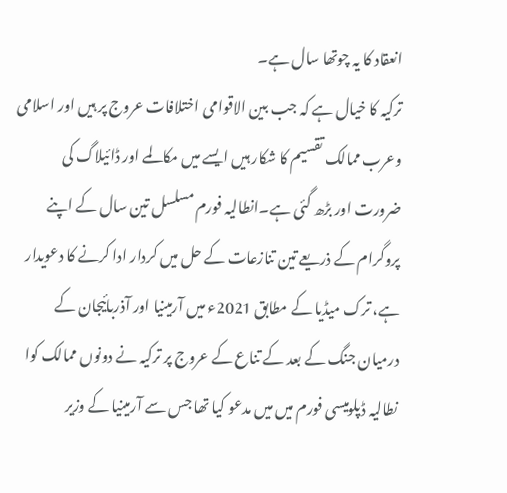انعقاد کا یہ چوتھا سال ہے۔
ترکیہ کا خیال ہے کہ جب بین الاقوامی اختلافات عروج پر ہیں اور اسلامی وعرب ممالک تقسیم کا شکار ہیں ایسے میں مکالمے اور ڈائیلاگ کی ضرورت اور بڑھ گئی ہے۔انطالیہ فورم مسلسل تین سال کے اپنے پروگرام کے ذریعے تین تنازعات کے حل میں کردار ادا کرنے کا دعویدار ہے، ترک میڈیا کے مطابق 2021ء میں آرمینیا اور آذربائیجان کے درمیان جنگ کے بعد کے تناع کے عروج پر ترکیہ نے دونوں ممالک کوا نطالیہ ڈپلومیسی فورم میں میں مدعو کیا تھا جس سے آرمینیا کے وزیر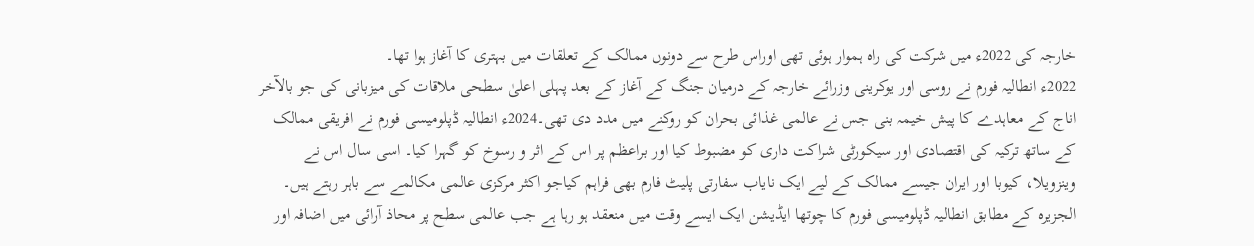خارجہ کی 2022ء میں شرکت کی راہ ہموار ہوئی تھی اوراس طرح سے دونوں ممالک کے تعلقات میں بہتری کا آغاز ہوا تھا۔
2022ء انطالیہ فورم نے روسی اور یوکرینی وزرائے خارجہ کے درمیان جنگ کے آغاز کے بعد پہلی اعلیٰ سطحی ملاقات کی میزبانی کی جو بالآخر اناج کے معاہدے کا پیش خیمہ بنی جس نے عالمی غذائی بحران کو روکنے میں مدد دی تھی۔2024ء انطالیہ ڈپلومیسی فورم نے افریقی ممالک کے ساتھ ترکیہ کی اقتصادی اور سیکورٹی شراکت داری کو مضبوط کیا اور براعظم پر اس کے اثر و رسوخ کو گہرا کیا۔ اسی سال اس نے وینزویلا، کیوبا اور ایران جیسے ممالک کے لیے ایک نایاب سفارتی پلیٹ فارم بھی فراہم کیاجو اکثر مرکزی عالمی مکالمے سے باہر رہتے ہیں۔
الجزیرہ کے مطابق انطالیہ ڈپلومیسی فورم کا چوتھا ایڈیشن ایک ایسے وقت میں منعقد ہو رہا ہے جب عالمی سطح پر محاذ آرائی میں اضافہ اور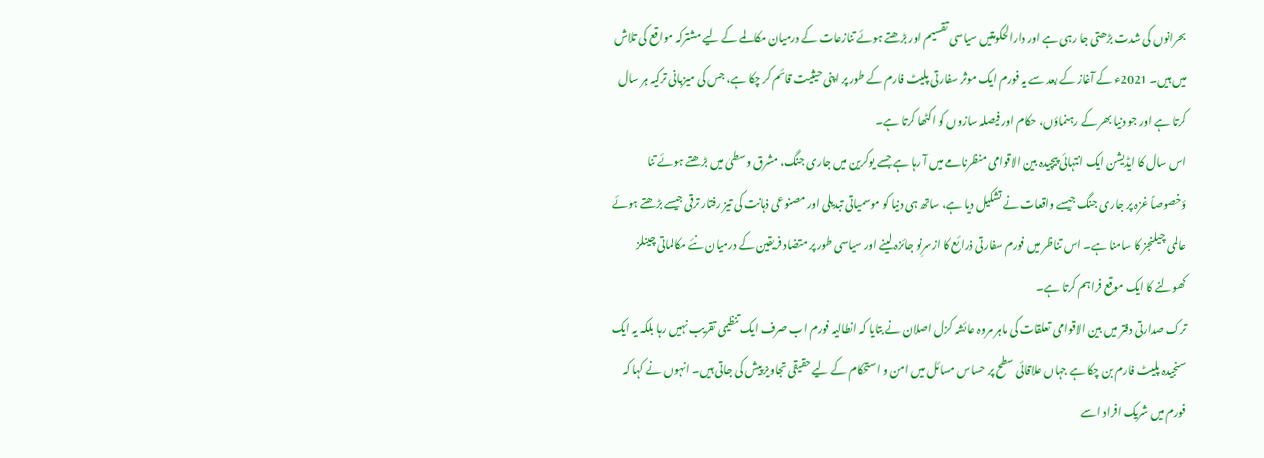بحرانوں کی شدت بڑھتی جا رہی ہے اور دارالحکومتیں سیاسی تقسیم اور بڑھتے ہوئے تنازعات کے درمیان مکالمے کے لیے مشترکہ مواقع کی تلاش میں ہیں۔ 2021ء کے آغاز کے بعد سے یہ فورم ایک موثر سفارتی پلیٹ فارم کے طور پر اپنی حیثیت قائم کر چکا ہے، جس کی میزبانی ترکیہ ہر سال کرتا ہے اور جو دنیا بھر کے رہنماؤں، حکام اور فیصلہ سازوں کو اکٹھا کرتا ہے۔
اس سال کا ایڈیشن ایک انتہائی پیچیدہ بین الاقوامی منظرنامے میں آ رہا ہے جسے یوکرین میں جاری جنگ، مشرق وسطیٰ میں بڑھتے ہوئے تنا ؤخصوصاً غزہ پر جاری جنگ جیسے واقعات نے تشکیل دیا ہے، ساتھ ہی دنیا کو موسمیاتی تبدیلی اور مصنوعی ذہانت کی تیز رفتار ترقی جیسے بڑھتے ہوئے عالمی چیلنجز کا سامنا ہے۔ اس تناظر میں فورم سفارتی ذرائع کا ازسرِنو جائزہ لینے اور سیاسی طور پر متضاد فریقین کے درمیان نئے مکالماتی چینلز کھولنے کا ایک موقع فراہم کرتا ہے۔
ترک صدارتی دفتر میں بین الاقوامی تعلقات کی ماہر مروہ عائشہ کزل اصلان نے بتایا کہ انطالیہ فورم اب صرف ایک تنظیمی تقریب نہیں رہا بلکہ یہ ایک سنجیدہ پلیٹ فارم بن چکا ہے جہاں علاقائی سطح پر حساس مسائل میں امن و استحکام کے لیے حقیقی تجاویز پیش کی جاتی ہیں۔ انہوں نے کہا کہ فورم میں شریک افراد اسے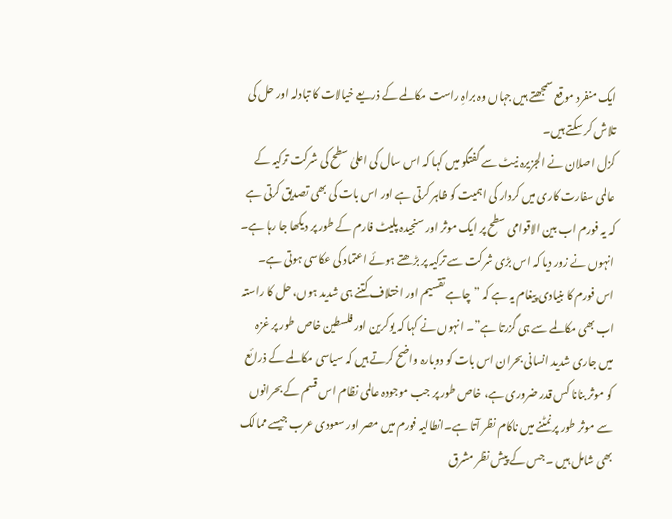ایک منفرد موقع سمجھتے ہیں جہاں وہ براہِ راست مکالمے کے ذریعے خیالات کا تبادلہ اور حل کی تلاش کر سکتے ہیں۔
کزل اصلان نے الجزیرہ نیٹ سے گفتگو میں کہا کہ اس سال کی اعلیٰ سطح کی شرکت ترکیہ کے عالمی سفارت کاری میں کردار کی اہمیت کو ظاہر کرتی ہے اور اس بات کی بھی تصدیق کرتی ہے کہ یہ فورم اب بین الاقوامی سطح پر ایک موثر اور سنجیدہ پلیٹ فارم کے طور پر دیکھا جا رہا ہے۔ انہوں نے زور دیا کہ اس بڑی شرکت سے ترکیہ پر بڑھتے ہوئے اعتماد کی عکاسی ہوتی ہے۔
اس فورم کا بنیادی پیغام یہ ہے کہ ”چاہے تقسیم اور اختلاف کتنے ہی شدید ہوں، حل کا راستہ اب بھی مکالمے سے ہی گزرتا ہے”۔ انہوں نے کہا کہ یوکرین اور فلسطین خاص طور پر غزہ میں جاری شدید انسانی بحران اس بات کو دوبارہ واضح کرتے ہیں کہ سیاسی مکالمے کے ذرائع کو موثر بنانا کس قدر ضروری ہے، خاص طور پر جب موجودہ عالمی نظام اس قسم کے بحرانوں سے موثر طور پر نمٹنے میں ناکام نظر آتا ہے۔انطالیہ فورم میں مصر اور سعودی عرب جیسے ممالک بھی شامل ہیں ۔ جس کے پیش نظر مشرق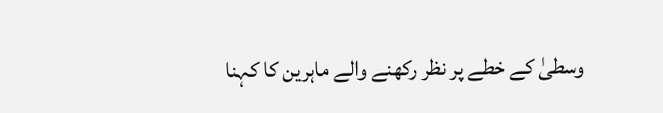وسطیٰ کے خطے پر نظر رکھنے والے ماہرین کا کہنا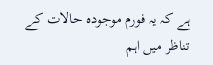ہے کہ یہ فورم موجودہ حالات کے تناظر میں اہم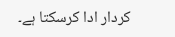کردار ادا کرسکتا ہے۔